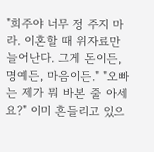"희주야 너무 정 주지 마라. 이혼할 때 위자료만 늘어난다. 그게 돈이든, 명예든, 마음이든." "오빠는 제가 뭐 바본 줄 아세요?" 이미 흔들리고 있으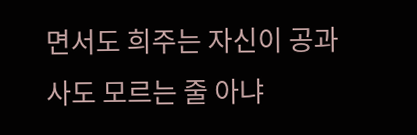면서도 희주는 자신이 공과 사도 모르는 줄 아냐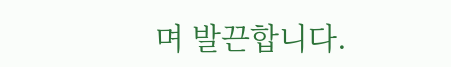며 발끈합니다.